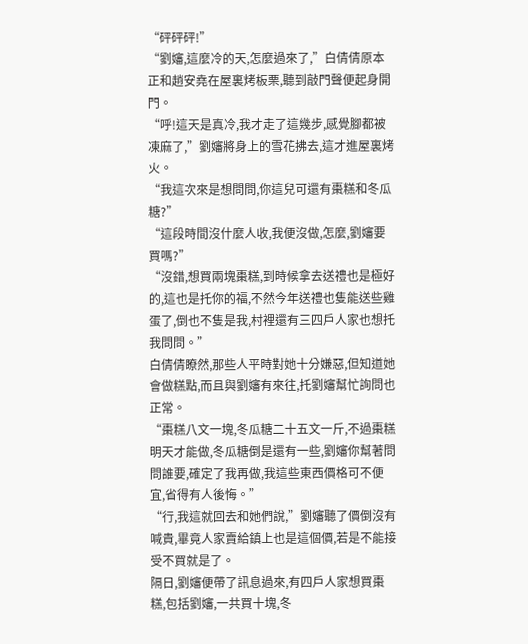“砰砰砰!”
“劉嬸,這麼冷的天,怎麼過來了,”白倩倩原本正和趙安堯在屋裏烤板栗,聽到敲門聲便起身開門。
“呼!這天是真冷,我才走了這幾步,感覺腳都被凍麻了,”劉嬸將身上的雪花拂去,這才進屋裏烤火。
“我這次來是想問問,你這兒可還有棗糕和冬瓜糖?”
“這段時間沒什麼人收,我便沒做,怎麼,劉嬸要買嗎?”
“沒錯,想買兩塊棗糕,到時候拿去送禮也是極好的,這也是托你的福,不然今年送禮也隻能送些雞蛋了,倒也不隻是我,村裡還有三四戶人家也想托我問問。”
白倩倩瞭然,那些人平時對她十分嫌惡,但知道她會做糕點,而且與劉嬸有來往,托劉嬸幫忙詢問也正常。
“棗糕八文一塊,冬瓜糖二十五文一斤,不過棗糕明天才能做,冬瓜糖倒是還有一些,劉嬸你幫著問問誰要,確定了我再做,我這些東西價格可不便宜,省得有人後悔。”
“行,我這就回去和她們說,”劉嬸聽了價倒沒有喊貴,畢竟人家賣給鎮上也是這個價,若是不能接受不買就是了。
隔日,劉嬸便帶了訊息過來,有四戶人家想買棗糕,包括劉嬸,一共買十塊,冬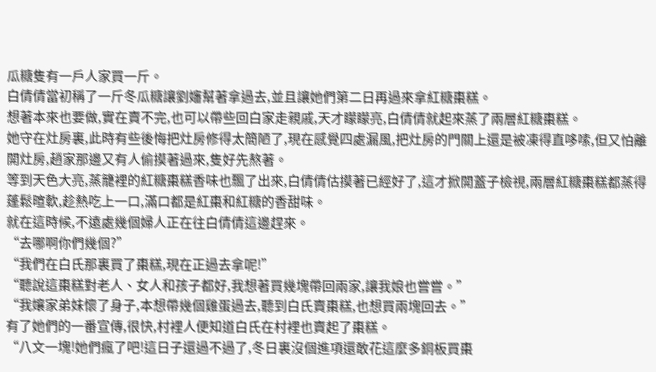瓜糖隻有一戶人家買一斤。
白倩倩當初稱了一斤冬瓜糖讓劉嬸幫著拿過去,並且讓她們第二日再過來拿紅糖棗糕。
想著本來也要做,實在賣不完,也可以帶些回白家走親戚,天才矇矇亮,白倩倩就起來蒸了兩層紅糖棗糕。
她守在灶房裏,此時有些後悔把灶房修得太簡陋了,現在感覺四處漏風,把灶房的門關上還是被凍得直哆嗦,但又怕離開灶房,趙家那邊又有人偷摸著過來,隻好先熬著。
等到天色大亮,蒸籠裡的紅糖棗糕香味也飄了出來,白倩倩估摸著已經好了,這才掀開蓋子檢視,兩層紅糖棗糕都蒸得蓬鬆暄軟,趁熱吃上一口,滿口都是紅棗和紅糖的香甜味。
就在這時候,不遠處幾個婦人正在往白倩倩這邊趕來。
“去哪啊你們幾個?”
“我們在白氏那裏買了棗糕,現在正過去拿呢!”
“聽說這棗糕對老人、女人和孩子都好,我想著買幾塊帶回兩家,讓我娘也嘗嘗。”
“我孃家弟妹懷了身子,本想帶幾個雞蛋過去,聽到白氏賣棗糕,也想買兩塊回去。”
有了她們的一番宣傳,很快,村裡人便知道白氏在村裡也賣起了棗糕。
“八文一塊!她們瘋了吧!這日子還過不過了,冬日裏沒個進項還敢花這麼多銅板買棗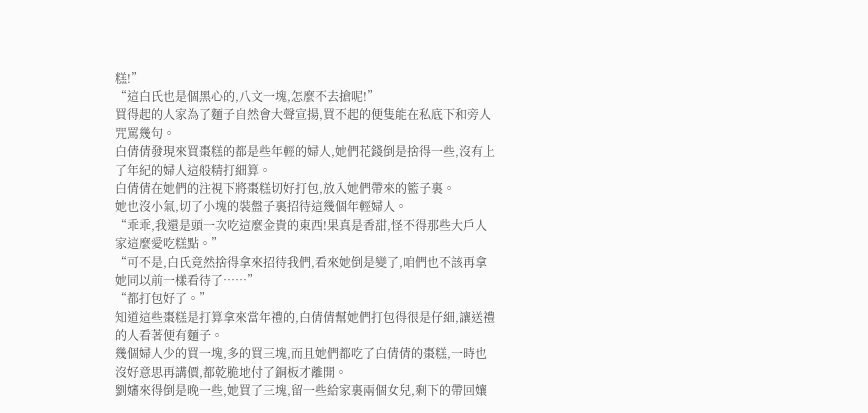糕!”
“這白氏也是個黑心的,八文一塊,怎麼不去搶呢!”
買得起的人家為了麵子自然會大聲宣揚,買不起的便隻能在私底下和旁人咒罵幾句。
白倩倩發現來買棗糕的都是些年輕的婦人,她們花錢倒是捨得一些,沒有上了年紀的婦人這般精打細算。
白倩倩在她們的注視下將棗糕切好打包,放入她們帶來的籃子裏。
她也沒小氣,切了小塊的裝盤子裏招待這幾個年輕婦人。
“乖乖,我還是頭一次吃這麼金貴的東西!果真是香甜,怪不得那些大戶人家這麼愛吃糕點。”
“可不是,白氏竟然捨得拿來招待我們,看來她倒是變了,咱們也不該再拿她同以前一樣看待了……”
“都打包好了。”
知道這些棗糕是打算拿來當年禮的,白倩倩幫她們打包得很是仔細,讓送禮的人看著便有麵子。
幾個婦人少的買一塊,多的買三塊,而且她們都吃了白倩倩的棗糕,一時也沒好意思再講價,都乾脆地付了銅板才離開。
劉嬸來得倒是晚一些,她買了三塊,留一些給家裏兩個女兒,剩下的帶回孃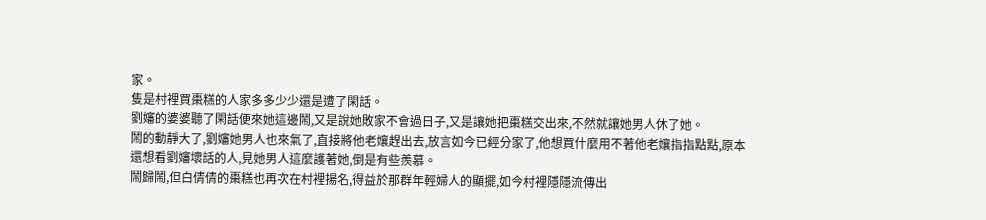家。
隻是村裡買棗糕的人家多多少少還是遭了閑話。
劉嬸的婆婆聽了閑話便來她這邊鬧,又是說她敗家不會過日子,又是讓她把棗糕交出來,不然就讓她男人休了她。
鬧的動靜大了,劉嬸她男人也來氣了,直接將他老孃趕出去,放言如今已經分家了,他想買什麼用不著他老孃指指點點,原本還想看劉嬸壞話的人,見她男人這麼護著她,倒是有些羨慕。
鬧歸鬧,但白倩倩的棗糕也再次在村裡揚名,得益於那群年輕婦人的顯擺,如今村裡隱隱流傳出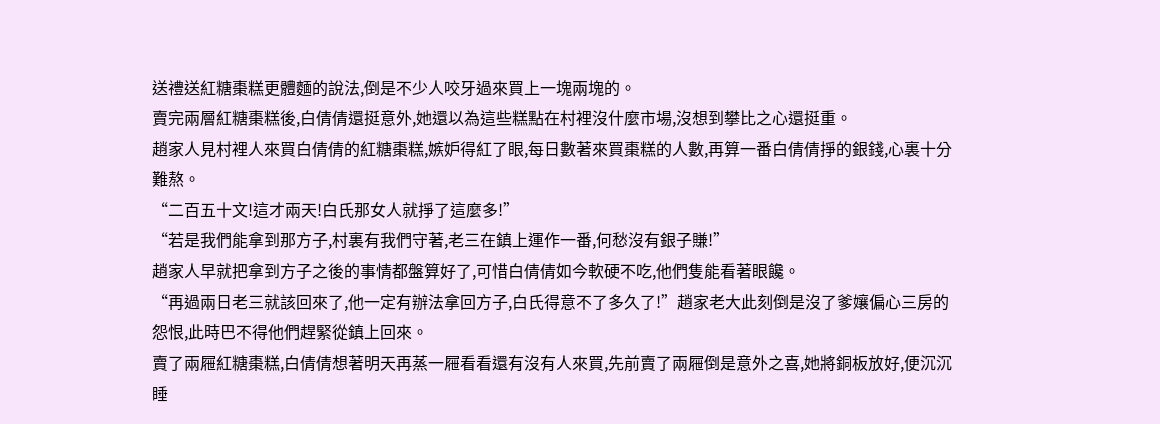送禮送紅糖棗糕更體麵的說法,倒是不少人咬牙過來買上一塊兩塊的。
賣完兩層紅糖棗糕後,白倩倩還挺意外,她還以為這些糕點在村裡沒什麼市場,沒想到攀比之心還挺重。
趙家人見村裡人來買白倩倩的紅糖棗糕,嫉妒得紅了眼,每日數著來買棗糕的人數,再算一番白倩倩掙的銀錢,心裏十分難熬。
“二百五十文!這才兩天!白氏那女人就掙了這麼多!”
“若是我們能拿到那方子,村裏有我們守著,老三在鎮上運作一番,何愁沒有銀子賺!”
趙家人早就把拿到方子之後的事情都盤算好了,可惜白倩倩如今軟硬不吃,他們隻能看著眼饞。
“再過兩日老三就該回來了,他一定有辦法拿回方子,白氏得意不了多久了!”趙家老大此刻倒是沒了爹孃偏心三房的怨恨,此時巴不得他們趕緊從鎮上回來。
賣了兩屜紅糖棗糕,白倩倩想著明天再蒸一屜看看還有沒有人來買,先前賣了兩屜倒是意外之喜,她將銅板放好,便沉沉睡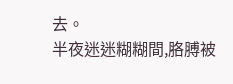去。
半夜迷迷糊糊間,胳膊被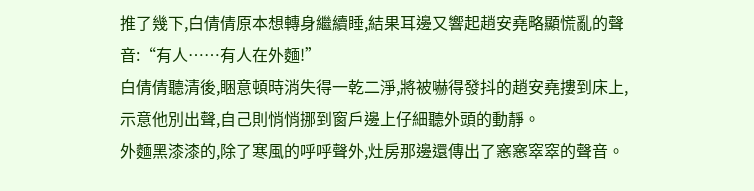推了幾下,白倩倩原本想轉身繼續睡,結果耳邊又響起趙安堯略顯慌亂的聲音:“有人……有人在外麵!”
白倩倩聽清後,睏意頓時消失得一乾二淨,將被嚇得發抖的趙安堯摟到床上,示意他別出聲,自己則悄悄挪到窗戶邊上仔細聽外頭的動靜。
外麵黑漆漆的,除了寒風的呼呼聲外,灶房那邊還傳出了窸窸窣窣的聲音。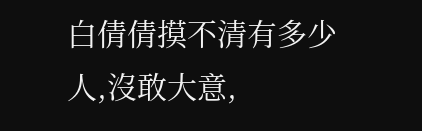白倩倩摸不清有多少人,沒敢大意,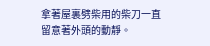拿著屋裏劈柴用的柴刀一直留意著外頭的動靜。